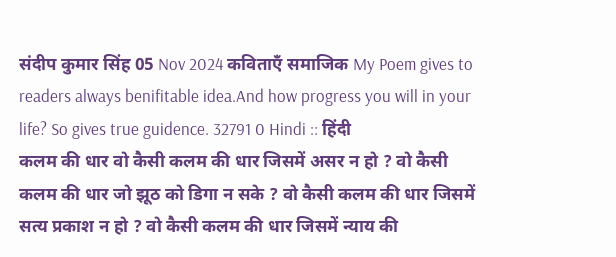संदीप कुमार सिंह 05 Nov 2024 कविताएँ समाजिक My Poem gives to readers always benifitable idea.And how progress you will in your life? So gives true guidence. 32791 0 Hindi :: हिंदी
कलम की धार वो कैसी कलम की धार जिसमें असर न हो ? वो कैसी कलम की धार जो झूठ को डिगा न सके ? वो कैसी कलम की धार जिसमें सत्य प्रकाश न हो ? वो कैसी कलम की धार जिसमें न्याय की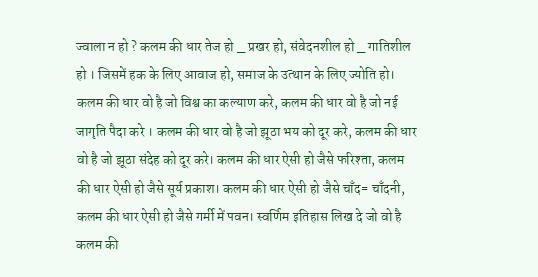ज्वाला न हो ? कलम की धार तेज हो _ प्रखर हो, संवेदनशील हो _ गातिशील हो । जिसमें हक के लिए आवाज हो, समाज के उत्थान के लिए ज्योति हो। कलम की धार वो है जो विश्व का कल्याण करे, कलम की धार वो है जो नई जागृति पैदा करे । कलम की धार वो है जो झूठा भय को दूर करे, कलम की धार वो है जो झूठा संदेह को दूर करे। कलम की धार ऐसी हो जैसे फरिश्ता, कलम की धार ऐसी हो जैसे सूर्य प्रकाश। कलम की धार ऐसी हो जैसे चाँद= चाँदनी, कलम की धार ऐसी हो जैसे गर्मी में पवन। स्वर्णिम इतिहास लिख दे जो वो है कलम की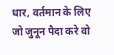धार, वर्तमान के लिए जो जुनून पैदा करे वो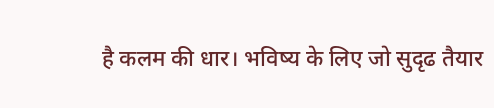है कलम की धार। भविष्य के लिए जो सुदृढ तैयार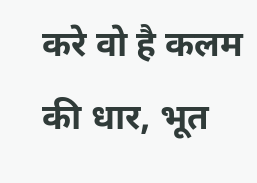करे वो है कलम की धार, भूत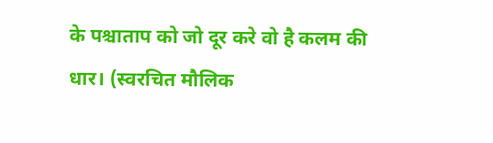के पश्चाताप को जो दूर करे वो है कलम की धार। (स्वरचित मौलिक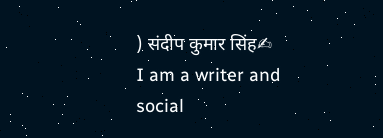) संदीप कुमार सिंह✍
I am a writer and social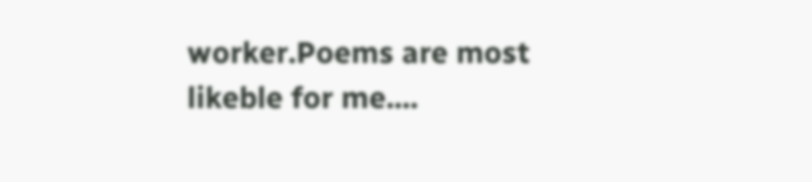worker.Poems are most likeble for me....